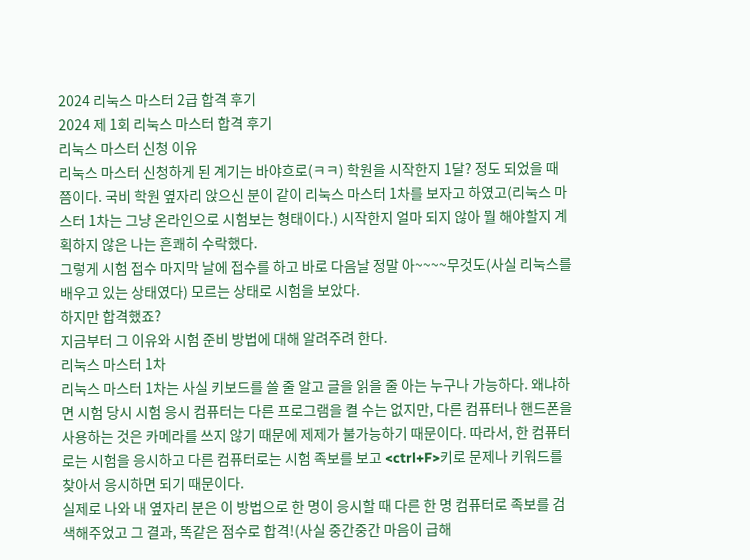2024 리눅스 마스터 2급 합격 후기
2024 제 1회 리눅스 마스터 합격 후기
리눅스 마스터 신청 이유
리눅스 마스터 신청하게 된 계기는 바야흐로(ㅋㅋ) 학원을 시작한지 1달? 정도 되었을 때 쯤이다. 국비 학원 옆자리 앉으신 분이 같이 리눅스 마스터 1차를 보자고 하였고(리눅스 마스터 1차는 그냥 온라인으로 시험보는 형태이다.) 시작한지 얼마 되지 않아 뭘 해야할지 계획하지 않은 나는 흔쾌히 수락했다.
그렇게 시험 접수 마지막 날에 접수를 하고 바로 다음날 정말 아~~~~무것도(사실 리눅스를 배우고 있는 상태였다) 모르는 상태로 시험을 보았다.
하지만 합격했죠?
지금부터 그 이유와 시험 준비 방법에 대해 알려주려 한다.
리눅스 마스터 1차
리눅스 마스터 1차는 사실 키보드를 쓸 줄 알고 글을 읽을 줄 아는 누구나 가능하다. 왜냐하면 시험 당시 시험 응시 컴퓨터는 다른 프로그램을 켤 수는 없지만, 다른 컴퓨터나 핸드폰을 사용하는 것은 카메라를 쓰지 않기 때문에 제제가 불가능하기 때문이다. 따라서, 한 컴퓨터로는 시험을 응시하고 다른 컴퓨터로는 시험 족보를 보고 <ctrl+F>키로 문제나 키워드를 찾아서 응시하면 되기 때문이다.
실제로 나와 내 옆자리 분은 이 방법으로 한 명이 응시할 때 다른 한 명 컴퓨터로 족보를 검색해주었고 그 결과, 똑같은 점수로 합격!(사실 중간중간 마음이 급해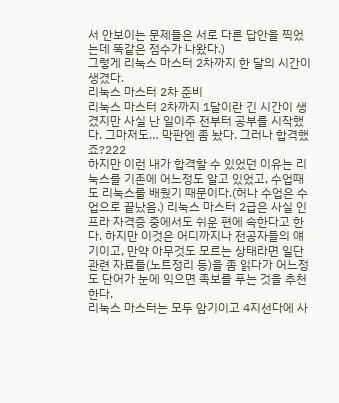서 안보이는 문제들은 서로 다른 답안을 찍었는데 똑같은 점수가 나왔다.)
그렇게 리눅스 마스터 2차까지 한 달의 시간이 생겼다.
리눅스 마스터 2차 준비
리눅스 마스터 2차까지 1달이란 긴 시간이 생겼지만 사실 난 일이주 전부터 공부를 시작했다. 그마저도… 막판엔 좀 놨다. 그러나 합격했죠?222
하지만 이런 내가 합격할 수 있었던 이유는 리눅스를 기존에 어느정도 알고 있었고, 수업때도 리눅스를 배웠기 때문이다.(허나 수업은 수업으로 끝났음.) 리눅스 마스터 2급은 사실 인프라 자격증 중에서도 쉬운 편에 속한다고 한다. 하지만 이것은 어디까지나 전공자들의 얘기이고, 만약 아무것도 모르는 상태라면 일단 관련 자료들(노트정리 등)을 좀 읽다가 어느정도 단어가 눈에 익으면 족보를 푸는 것을 추천한다.
리눅스 마스터는 모두 암기이고 4지선다에 사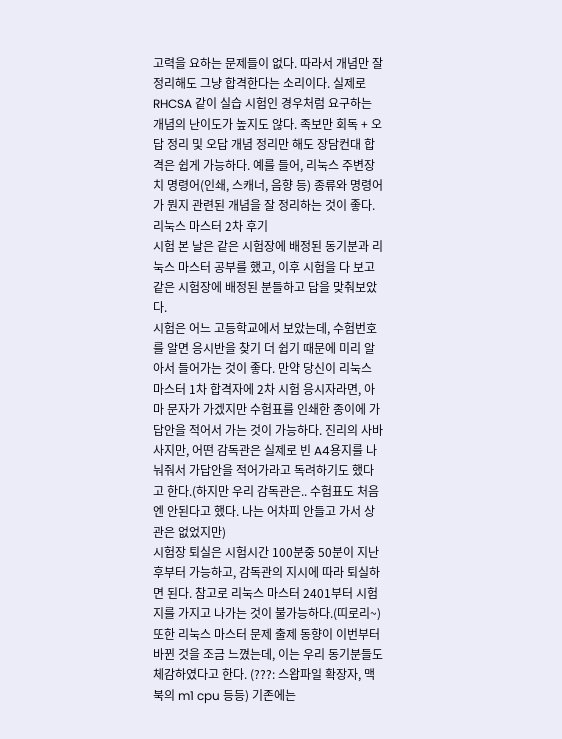고력을 요하는 문제들이 없다. 따라서 개념만 잘 정리해도 그냥 합격한다는 소리이다. 실제로 RHCSA 같이 실습 시험인 경우처럼 요구하는 개념의 난이도가 높지도 않다. 족보만 회독 + 오답 정리 및 오답 개념 정리만 해도 장담컨대 합격은 쉽게 가능하다. 예를 들어, 리눅스 주변장치 명령어(인쇄, 스캐너, 음향 등) 종류와 명령어가 뭔지 관련된 개념을 잘 정리하는 것이 좋다.
리눅스 마스터 2차 후기
시험 본 날은 같은 시험장에 배정된 동기분과 리눅스 마스터 공부를 했고, 이후 시험을 다 보고 같은 시험장에 배정된 분들하고 답을 맞춰보았다.
시험은 어느 고등학교에서 보았는데, 수험번호를 알면 응시반을 찾기 더 쉽기 때문에 미리 알아서 들어가는 것이 좋다. 만약 당신이 리눅스 마스터 1차 합격자에 2차 시험 응시자라면, 아마 문자가 가겠지만 수험표를 인쇄한 종이에 가답안을 적어서 가는 것이 가능하다. 진리의 사바사지만, 어떤 감독관은 실제로 빈 A4용지를 나눠줘서 가답안을 적어가라고 독려하기도 했다고 한다.(하지만 우리 감독관은.. 수험표도 처음엔 안된다고 했다. 나는 어차피 안들고 가서 상관은 없었지만)
시험장 퇴실은 시험시간 100분중 50분이 지난 후부터 가능하고, 감독관의 지시에 따라 퇴실하면 된다. 참고로 리눅스 마스터 2401부터 시험지를 가지고 나가는 것이 불가능하다.(띠로리~)
또한 리눅스 마스터 문제 출제 동향이 이번부터 바뀐 것을 조금 느꼈는데, 이는 우리 동기분들도 체감하였다고 한다. (???: 스왑파일 확장자, 맥북의 m1 cpu 등등) 기존에는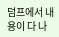덤프에서 내용이 다 나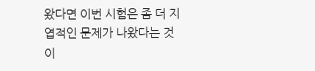왔다면 이번 시험은 좀 더 지엽적인 문제가 나왔다는 것이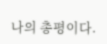나의 총평이다.